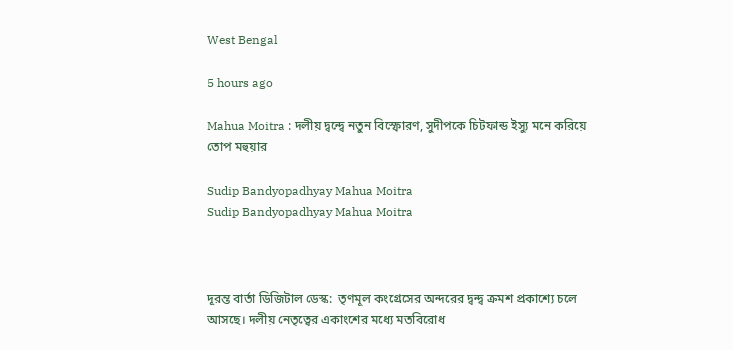West Bengal

5 hours ago

Mahua Moitra : দলীয় দ্বন্দ্বে নতুন বিস্ফোরণ, সুদীপকে চিটফান্ড ইস্যু মনে করিয়ে তোপ মহুয়ার

Sudip Bandyopadhyay Mahua Moitra
Sudip Bandyopadhyay Mahua Moitra



দূরন্ত বার্তা ডিজিটাল ডেস্ক:  তৃণমূল কংগ্রেসের অন্দরের দ্বন্দ্ব ক্রমশ প্রকাশ্যে চলে আসছে। দলীয় নেতৃত্বের একাংশের মধ্যে মতবিরোধ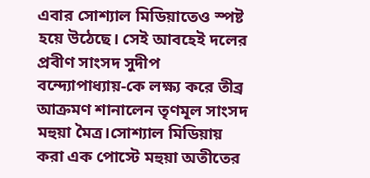এবার সোশ্যাল মিডিয়াতেও স্পষ্ট হয়ে উঠেছে। সেই আবহেই দলের প্রবীণ সাংসদ সুদীপ বন্দ্যোপাধ্যায়-কে লক্ষ্য করে তীব্র আক্রমণ শানালেন তৃণমূল সাংসদ মহুয়া মৈত্র।সোশ্যাল মিডিয়ায় করা এক পোস্টে মহুয়া অতীতের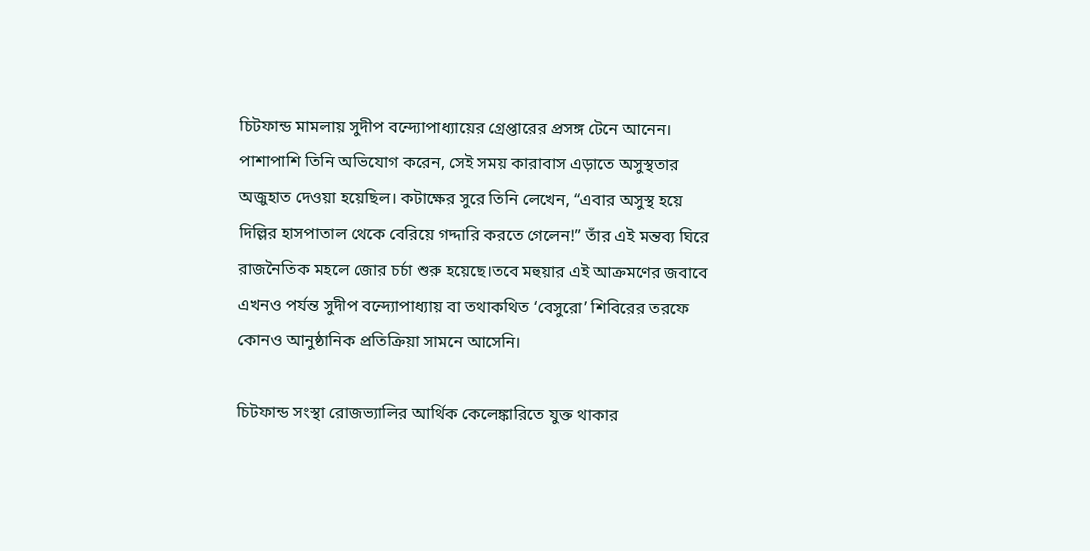চিটফান্ড মামলায় সুদীপ বন্দ্যোপাধ্যায়ের গ্রেপ্তারের প্রসঙ্গ টেনে আনেন। পাশাপাশি তিনি অভিযোগ করেন, সেই সময় কারাবাস এড়াতে অসুস্থতার অজুহাত দেওয়া হয়েছিল। কটাক্ষের সুরে তিনি লেখেন, “এবার অসুস্থ হয়ে দিল্লির হাসপাতাল থেকে বেরিয়ে গদ্দারি করতে গেলেন!” তাঁর এই মন্তব্য ঘিরে রাজনৈতিক মহলে জোর চর্চা শুরু হয়েছে।তবে মহুয়ার এই আক্রমণের জবাবে এখনও পর্যন্ত সুদীপ বন্দ্যোপাধ্যায় বা তথাকথিত ‘বেসুরো’ শিবিরের তরফে কোনও আনুষ্ঠানিক প্রতিক্রিয়া সামনে আসেনি।

চিটফান্ড সংস্থা রোজভ্যালির আর্থিক কেলেঙ্কারিতে যুক্ত থাকার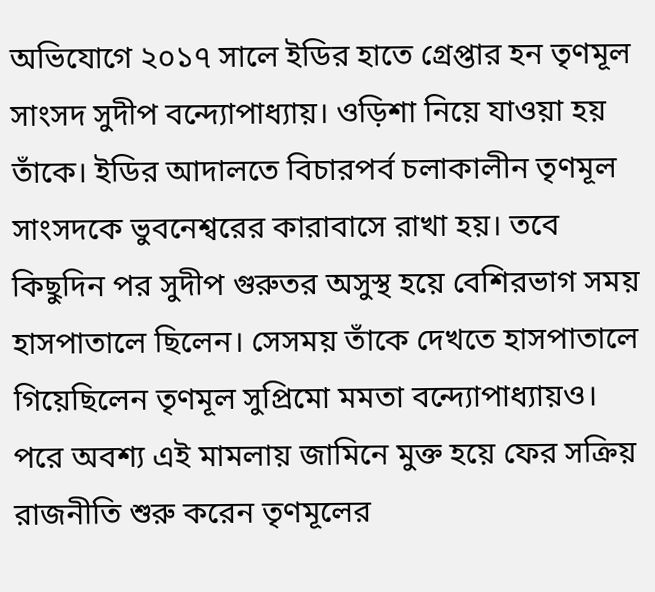অভিযোগে ২০১৭ সালে ইডির হাতে গ্রেপ্তার হন তৃণমূল সাংসদ সুদীপ বন্দ্যোপাধ্যায়। ওড়িশা নিয়ে যাওয়া হয় তাঁকে। ইডির আদালতে বিচারপর্ব চলাকালীন তৃণমূল সাংসদকে ভুবনেশ্বরের কারাবাসে রাখা হয়। তবে কিছুদিন পর সুদীপ গুরুতর অসুস্থ হয়ে বেশিরভাগ সময় হাসপাতালে ছিলেন। সেসময় তাঁকে দেখতে হাসপাতালে গিয়েছিলেন তৃণমূল সুপ্রিমো মমতা বন্দ্যোপাধ্যায়ও। পরে অবশ্য এই মামলায় জামিনে মুক্ত হয়ে ফের সক্রিয় রাজনীতি শুরু করেন তৃণমূলের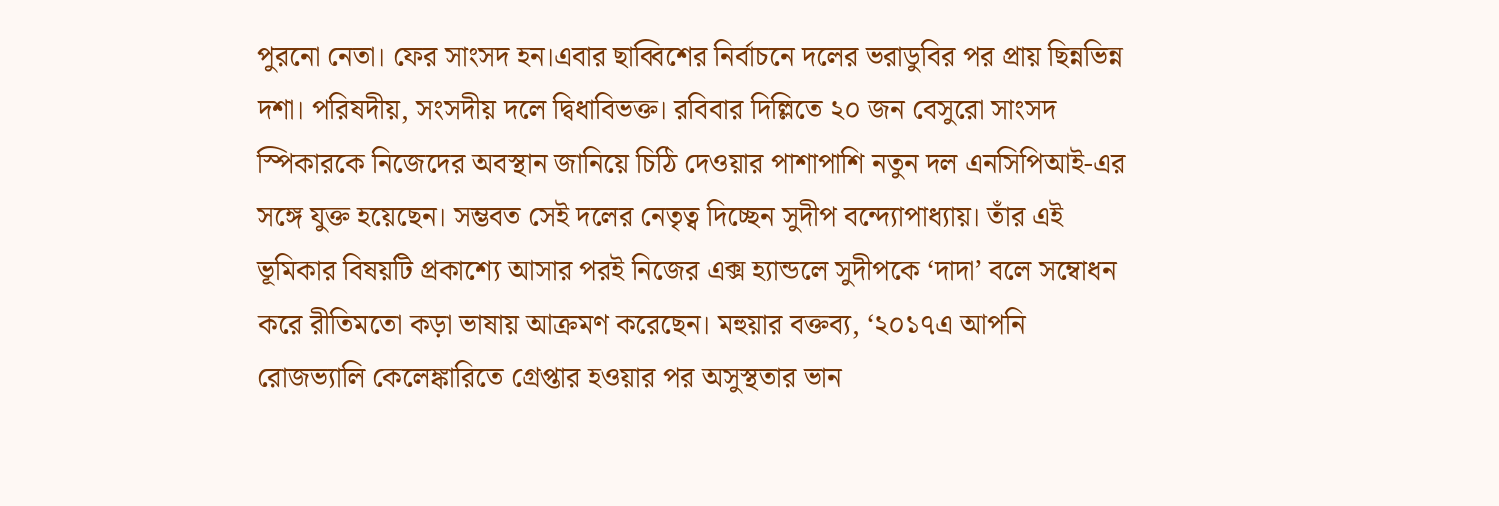পুরনো নেতা। ফের সাংসদ হন।এবার ছাব্বিশের নির্বাচনে দলের ভরাডুবির পর প্রায় ছিন্নভিন্ন দশা। পরিষদীয়, সংসদীয় দলে দ্বিধাবিভক্ত। রবিবার দিল্লিতে ২০ জন বেসুরো সাংসদ স্পিকারকে নিজেদের অবস্থান জানিয়ে চিঠি দেওয়ার পাশাপাশি নতুন দল এনসিপিআই-এর সঙ্গে যুক্ত হয়েছেন। সম্ভবত সেই দলের নেতৃত্ব দিচ্ছেন সুদীপ বন্দ্যোপাধ্যায়। তাঁর এই ভূমিকার বিষয়টি প্রকাশ্যে আসার পরই নিজের এক্স হ্যান্ডলে সুদীপকে ‘দাদা’ বলে সম্বোধন করে রীতিমতো কড়া ভাষায় আক্রমণ করেছেন। মহুয়ার বক্তব্য, ‘২০১৭এ আপনি রোজভ্যালি কেলেঙ্কারিতে গ্রেপ্তার হওয়ার পর অসুস্থতার ভান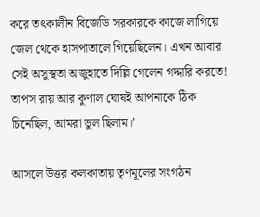করে তৎকালীন বিজেডি সরকারকে কাজে লাগিয়ে জেল থেকে হাসপাতালে গিয়েছিলেন। এখন আবার সেই অসুস্থতা অজুহাতে দিল্লি গেলেন গদ্দারি করতে! তাপস রায় আর কুণাল ঘোষই আপনাকে ঠিক চিনেছিল, আমরা ভুল ছিলাম।’

আসলে উত্তর কলকাতায় তৃণমূলের সংগঠন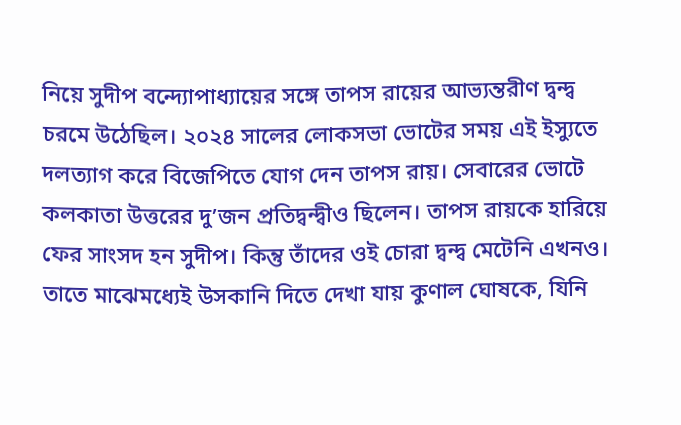নিয়ে সুদীপ বন্দ্যোপাধ্যায়ের সঙ্গে তাপস রায়ের আভ্যন্তরীণ দ্বন্দ্ব চরমে উঠেছিল। ২০২৪ সালের লোকসভা ভোটের সময় এই ইস্যুতে দলত্যাগ করে বিজেপিতে যোগ দেন তাপস রায়। সেবারের ভোটে কলকাতা উত্তরের দু’জন প্রতিদ্বন্দ্বীও ছিলেন। তাপস রায়কে হারিয়ে ফের সাংসদ হন সুদীপ। কিন্তু তাঁদের ওই চোরা দ্বন্দ্ব মেটেনি এখনও। তাতে মাঝেমধ্যেই উসকানি দিতে দেখা যায় কুণাল ঘোষকে, যিনি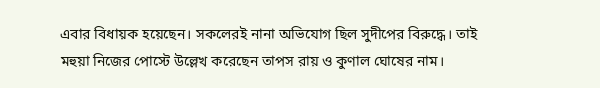এবার বিধায়ক হয়েছেন। সকলেরই নানা অভিযোগ ছিল সুদীপের বিরুদ্ধে। তাই মহুয়া নিজের পোস্টে উল্লেখ করেছেন তাপস রায় ও কুণাল ঘোষের নাম।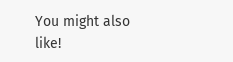You might also like!